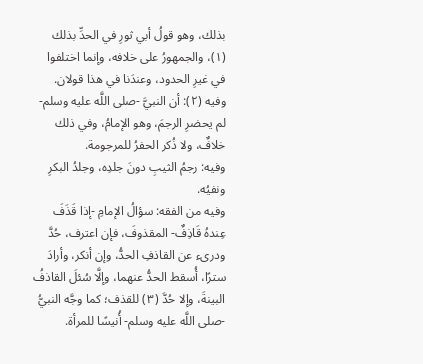بذلك، وهو قولُ أبي ثورِ في الحدِّ بذلك (١)، والجمهورُ على خلافه، وإنما اختلفوا في غيرِ الحدود، وعندَنا في هذا قولان.
وفيه (٢): أن النبيَّ -صلى اللَّه عليه وسلم- لم يحضرِ الرجمَ، وهو الإمامُ، وفي ذلك خلافٌ، ولا ذُكر الحفرُ للمرجومة.
وفيه: رجمُ الثيبِ دونَ جلدِه، وجلدُ البكرِ ونفيُه.
وفيه من الفقه: سؤالُ الإمامِ -إذا قَذَفَ عِندهُ قَاذِفٌ- المقذوفَ، فإن اعترف، حُدَّ ودرىء عن القاذفِ الحدُّ، وإن أنكر، وأرادَ سترًا، أُسقط الحدُّ عنهما، وإلَّا سُئلَ القاذفُ البينةَ، وإلا حُدَّ (٣) للقذف؛ كما وجَّه النبيُّ -صلى اللَّه عليه وسلم- أُنيسًا للمرأة.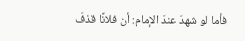فأما لو شهدَ عندَ الإمام: أن فلانًا قذفَ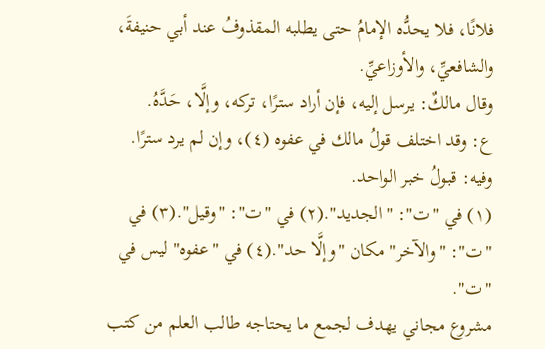فلانًا، فلا يحدُّه الإمامُ حتى يطلبه المقذوفُ عند أبي حنيفةَ، والشافعيِّ، والأوزاعيِّ.
وقال مالكٌ: يرسل إليه، فإن أراد سترًا، تركه، وإلَّا، حَدَّهُ.
ع: وقد اختلف قولُ مالك في عفوه (٤)، وإن لم يرد سترًا.
وفيه: قبولُ خبر الواحد.
(١) في "ت": "الجديد".(٢) في "ت": "وقيل".(٣) في "ت": "والآخر" مكان "وإلَّا حد".(٤) في "عفوه" ليس في "ت".
مشروع مجاني يهدف لجمع ما يحتاجه طالب العلم من كتب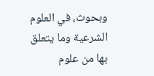وبحوث، في العلوم الشرعية وما يتعلق بها من علوم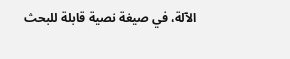الآلة، في صيغة نصية قابلة للبحث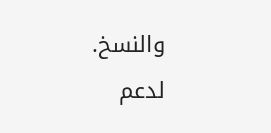والنسخ.
لدعم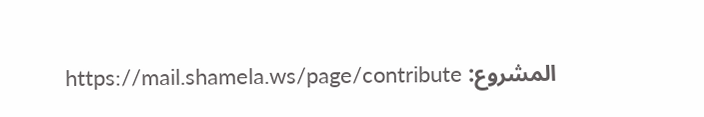المشروع: https://mail.shamela.ws/page/contribute